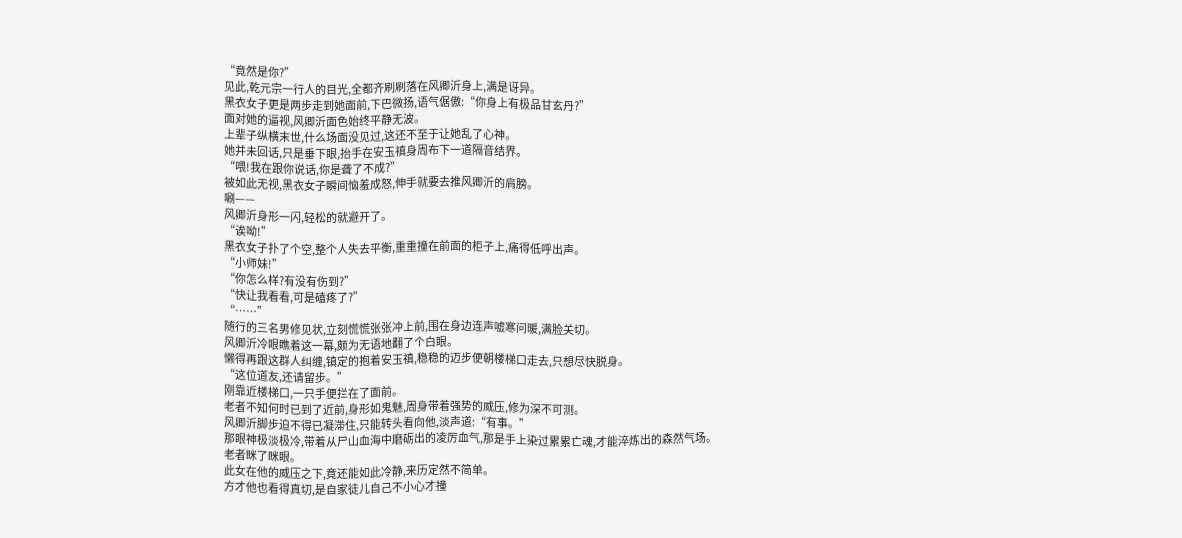“竟然是你?”
见此,乾元宗一行人的目光,全都齐刷刷落在风卿沂身上,满是讶异。
黑衣女子更是两步走到她面前,下巴微扬,语气倨傲:“你身上有极品甘玄丹?”
面对她的逼视,风卿沂面色始终平静无波。
上辈子纵横末世,什么场面没见过,这还不至于让她乱了心神。
她并未回话,只是垂下眼,抬手在安玉禛身周布下一道隔音结界。
“喂!我在跟你说话,你是聋了不成?”
被如此无视,黑衣女子瞬间恼羞成怒,伸手就要去推风卿沂的肩膀。
唰——
风卿沂身形一闪,轻松的就避开了。
“诶呦!”
黑衣女子扑了个空,整个人失去平衡,重重撞在前面的柜子上,痛得低呼出声。
“小师妹!”
“你怎么样?有没有伤到?”
“快让我看看,可是磕疼了?”
“……”
随行的三名男修见状,立刻慌慌张张冲上前,围在身边连声嘘寒问暖,满脸关切。
风卿沂冷眼瞧着这一幕,颇为无语地翻了个白眼。
懒得再跟这群人纠缠,镇定的抱着安玉禛,稳稳的迈步便朝楼梯口走去,只想尽快脱身。
“这位道友,还请留步。”
刚靠近楼梯口,一只手便拦在了面前。
老者不知何时已到了近前,身形如鬼魅,周身带着强势的威压,修为深不可测。
风卿沂脚步迫不得已凝滞住,只能转头看向他,淡声道:“有事。”
那眼神极淡极冷,带着从尸山血海中磨砺出的凌厉血气,那是手上染过累累亡魂,才能淬炼出的森然气场。
老者眯了眯眼。
此女在他的威压之下,竟还能如此冷静,来历定然不简单。
方才他也看得真切,是自家徒儿自己不小心才撞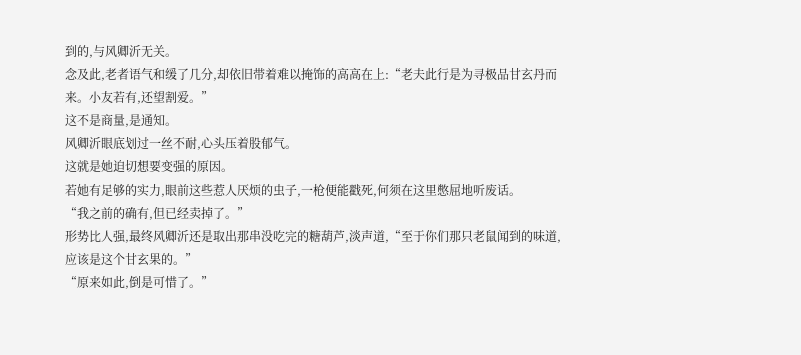到的,与风卿沂无关。
念及此,老者语气和缓了几分,却依旧带着难以掩饰的高高在上:“老夫此行是为寻极品甘玄丹而来。小友若有,还望割爱。”
这不是商量,是通知。
风卿沂眼底划过一丝不耐,心头压着股郁气。
这就是她迫切想要变强的原因。
若她有足够的实力,眼前这些惹人厌烦的虫子,一枪便能戳死,何须在这里憋屈地听废话。
“我之前的确有,但已经卖掉了。”
形势比人强,最终风卿沂还是取出那串没吃完的糖葫芦,淡声道,“至于你们那只老鼠闻到的味道,应该是这个甘玄果的。”
“原来如此,倒是可惜了。”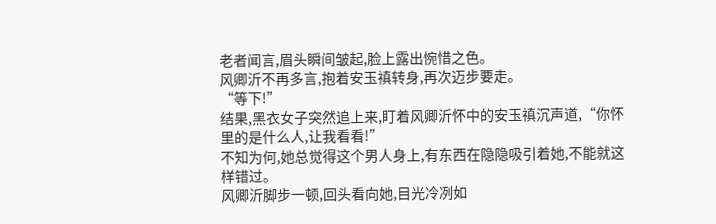老者闻言,眉头瞬间皱起,脸上露出惋惜之色。
风卿沂不再多言,抱着安玉禛转身,再次迈步要走。
“等下!”
结果,黑衣女子突然追上来,盯着风卿沂怀中的安玉禛沉声道,“你怀里的是什么人,让我看看!”
不知为何,她总觉得这个男人身上,有东西在隐隐吸引着她,不能就这样错过。
风卿沂脚步一顿,回头看向她,目光冷冽如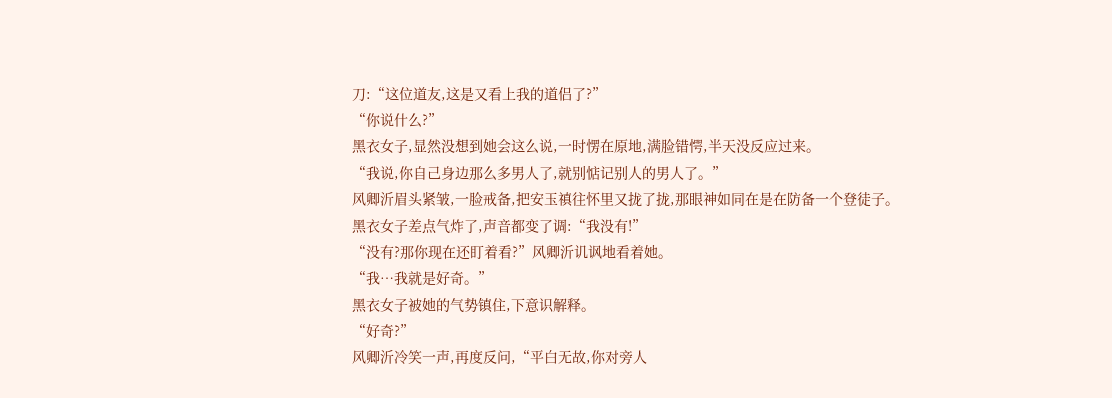刀:“这位道友,这是又看上我的道侣了?”
“你说什么?”
黑衣女子,显然没想到她会这么说,一时愣在原地,满脸错愕,半天没反应过来。
“我说,你自己身边那么多男人了,就别惦记别人的男人了。”
风卿沂眉头紧皱,一脸戒备,把安玉禛往怀里又拢了拢,那眼神如同在是在防备一个登徒子。
黑衣女子差点气炸了,声音都变了调:“我没有!”
“没有?那你现在还盯着看?”风卿沂讥讽地看着她。
“我…我就是好奇。”
黑衣女子被她的气势镇住,下意识解释。
“好奇?”
风卿沂冷笑一声,再度反问,“平白无故,你对旁人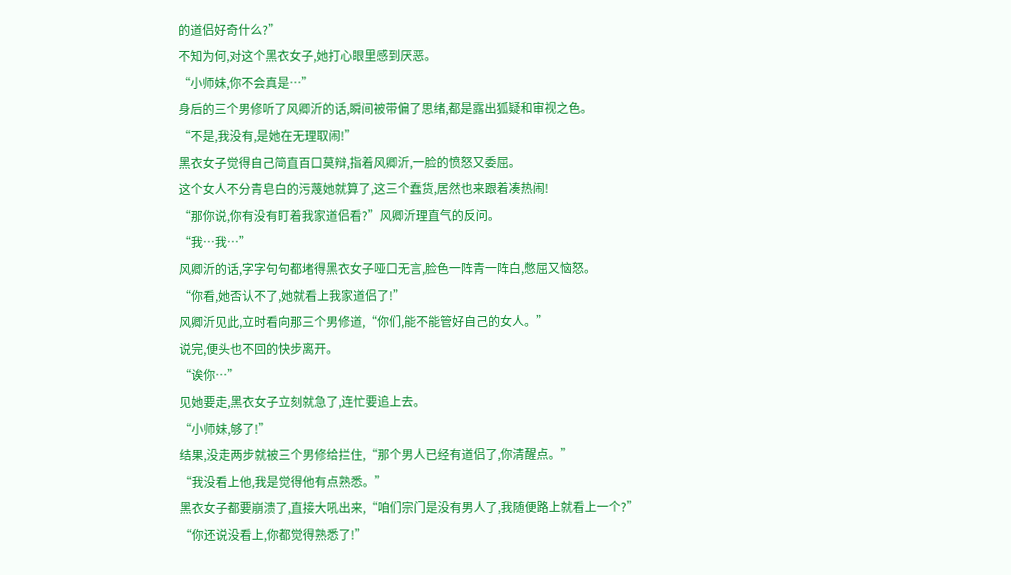的道侣好奇什么?”
不知为何,对这个黑衣女子,她打心眼里感到厌恶。
“小师妹,你不会真是…”
身后的三个男修听了风卿沂的话,瞬间被带偏了思绪,都是露出狐疑和审视之色。
“不是,我没有,是她在无理取闹!”
黑衣女子觉得自己简直百口莫辩,指着风卿沂,一脸的愤怒又委屈。
这个女人不分青皂白的污蔑她就算了,这三个蠢货,居然也来跟着凑热闹!
“那你说,你有没有盯着我家道侣看?”风卿沂理直气的反问。
“我…我…”
风卿沂的话,字字句句都堵得黑衣女子哑口无言,脸色一阵青一阵白,憋屈又恼怒。
“你看,她否认不了,她就看上我家道侣了!”
风卿沂见此,立时看向那三个男修道,“你们,能不能管好自己的女人。”
说完,便头也不回的快步离开。
“诶你…”
见她要走,黑衣女子立刻就急了,连忙要追上去。
“小师妹,够了!”
结果,没走两步就被三个男修给拦住,“那个男人已经有道侣了,你清醒点。”
“我没看上他,我是觉得他有点熟悉。”
黑衣女子都要崩溃了,直接大吼出来,“咱们宗门是没有男人了,我随便路上就看上一个?”
“你还说没看上,你都觉得熟悉了!”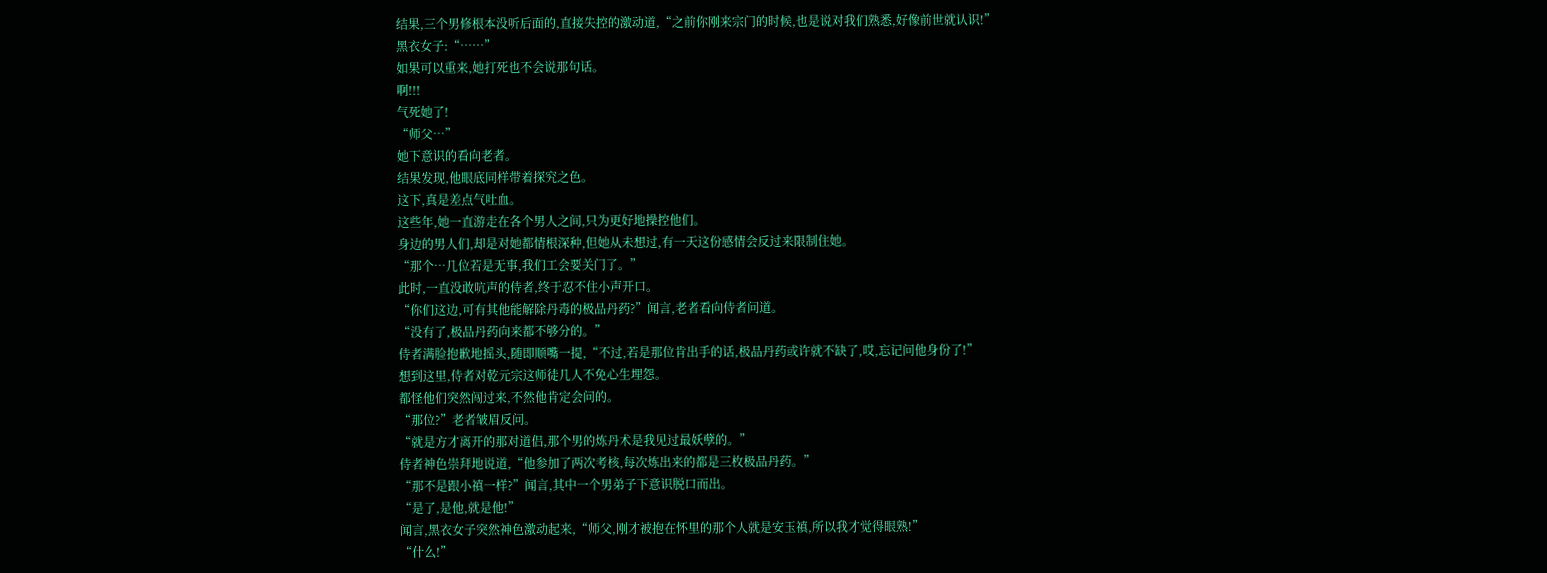结果,三个男修根本没听后面的,直接失控的激动道,“之前你刚来宗门的时候,也是说对我们熟悉,好像前世就认识!”
黑衣女子:“……”
如果可以重来,她打死也不会说那句话。
啊!!!
气死她了!
“师父…”
她下意识的看向老者。
结果发现,他眼底同样带着探究之色。
这下,真是差点气吐血。
这些年,她一直游走在各个男人之间,只为更好地操控他们。
身边的男人们,却是对她都情根深种,但她从未想过,有一天这份感情会反过来限制住她。
“那个…几位若是无事,我们工会要关门了。”
此时,一直没敢吭声的侍者,终于忍不住小声开口。
“你们这边,可有其他能解除丹毒的极品丹药?”闻言,老者看向侍者问道。
“没有了,极品丹药向来都不够分的。”
侍者满脸抱歉地摇头,随即顺嘴一提,“不过,若是那位肯出手的话,极品丹药或许就不缺了,哎,忘记问他身份了!”
想到这里,侍者对乾元宗这师徒几人不免心生埋怨。
都怪他们突然闯过来,不然他肯定会问的。
“那位?”老者皱眉反问。
“就是方才离开的那对道侣,那个男的炼丹术是我见过最妖孽的。”
侍者神色崇拜地说道,“他参加了两次考核,每次炼出来的都是三枚极品丹药。”
“那不是跟小禛一样?”闻言,其中一个男弟子下意识脱口而出。
“是了,是他,就是他!”
闻言,黑衣女子突然神色激动起来,“师父,刚才被抱在怀里的那个人就是安玉禛,所以我才觉得眼熟!”
“什么!”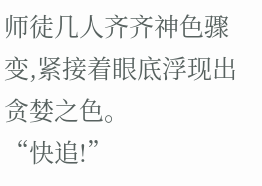师徒几人齐齐神色骤变,紧接着眼底浮现出贪婪之色。
“快追!”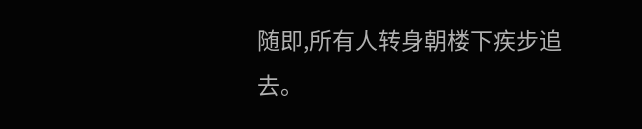随即,所有人转身朝楼下疾步追去。